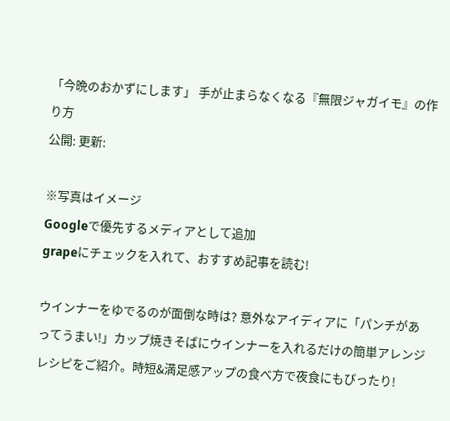「今晩のおかずにします」 手が止まらなくなる『無限ジャガイモ』の作り方
公開: 更新:

※写真はイメージ
Googleで優先するメディアとして追加
grapeにチェックを入れて、おすすめ記事を読む!

ウインナーをゆでるのが面倒な時は? 意外なアイディアに「パンチがあってうまい!」カップ焼きそばにウインナーを入れるだけの簡単アレンジレシピをご紹介。時短&満足感アップの食べ方で夜食にもぴったり!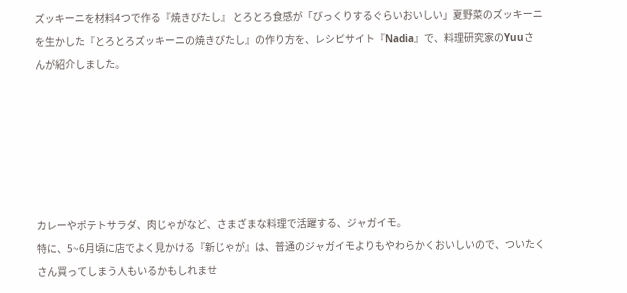ズッキーニを材料4つで作る『焼きびたし』 とろとろ食感が「びっくりするぐらいおいしい」夏野菜のズッキーニを生かした『とろとろズッキーニの焼きびたし』の作り方を、レシピサイト『Nadia』で、料理研究家のYuuさんが紹介しました。






カレーやポテトサラダ、肉じゃがなど、さまざまな料理で活躍する、ジャガイモ。
特に、5~6月頃に店でよく見かける『新じゃが』は、普通のジャガイモよりもやわらかくおいしいので、ついたくさん買ってしまう人もいるかもしれませ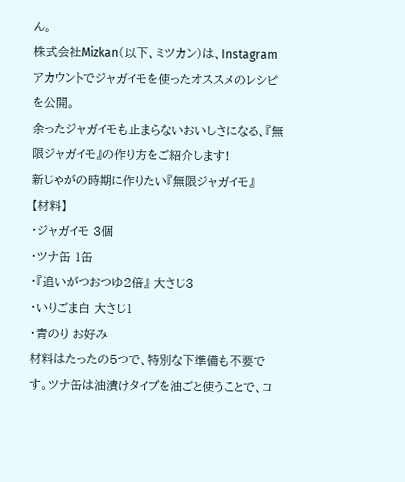ん。
株式会社Mizkan(以下、ミツカン)は、Instagramアカウントでジャガイモを使ったオススメのレシピを公開。
余ったジャガイモも止まらないおいしさになる、『無限ジャガイモ』の作り方をご紹介します!
新じゃがの時期に作りたい『無限ジャガイモ』
【材料】
・ジャガイモ 3個
・ツナ缶 1缶
・『追いがつおつゆ2倍』 大さじ3
・いりごま白 大さじ1
・青のり お好み
材料はたったの5つで、特別な下準備も不要です。ツナ缶は油漬けタイプを油ごと使うことで、コ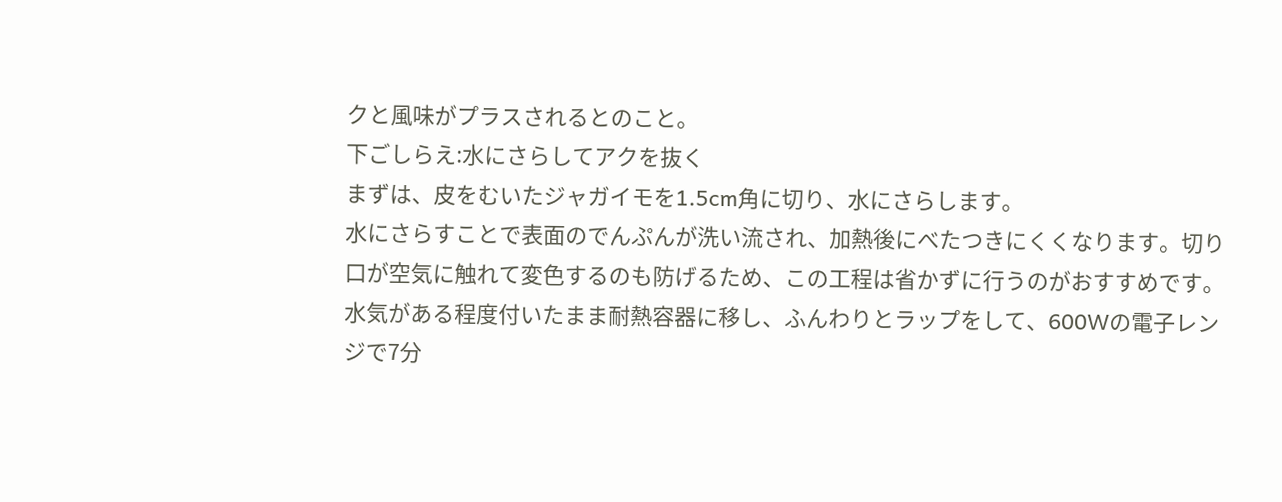クと風味がプラスされるとのこと。
下ごしらえ:水にさらしてアクを抜く
まずは、皮をむいたジャガイモを1.5cm角に切り、水にさらします。
水にさらすことで表面のでんぷんが洗い流され、加熱後にべたつきにくくなります。切り口が空気に触れて変色するのも防げるため、この工程は省かずに行うのがおすすめです。
水気がある程度付いたまま耐熱容器に移し、ふんわりとラップをして、600Wの電子レンジで7分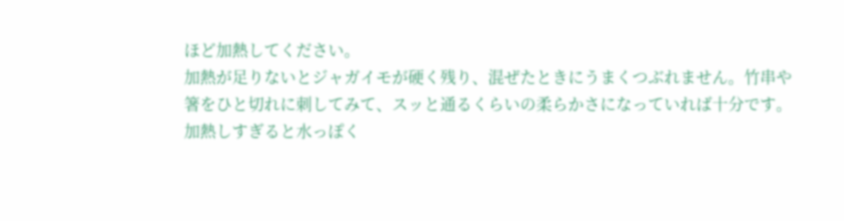ほど加熱してください。
加熱が足りないとジャガイモが硬く残り、混ぜたときにうまくつぶれません。竹串や箸をひと切れに刺してみて、スッと通るくらいの柔らかさになっていれば十分です。加熱しすぎると水っぽく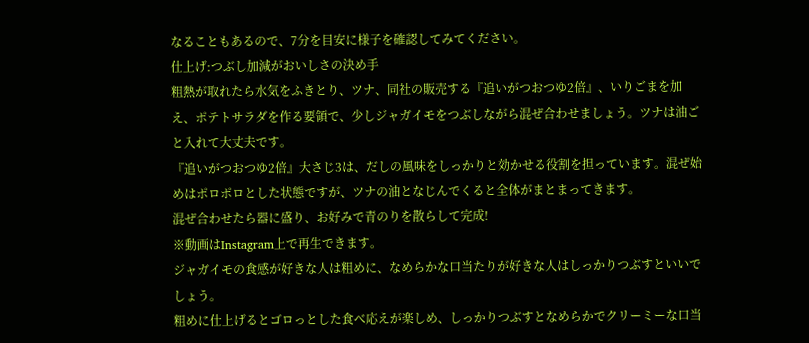なることもあるので、7分を目安に様子を確認してみてください。
仕上げ:つぶし加減がおいしさの決め手
粗熱が取れたら水気をふきとり、ツナ、同社の販売する『追いがつおつゆ2倍』、いりごまを加え、ポテトサラダを作る要領で、少しジャガイモをつぶしながら混ぜ合わせましょう。ツナは油ごと入れて大丈夫です。
『追いがつおつゆ2倍』大さじ3は、だしの風味をしっかりと効かせる役割を担っています。混ぜ始めはポロポロとした状態ですが、ツナの油となじんでくると全体がまとまってきます。
混ぜ合わせたら器に盛り、お好みで青のりを散らして完成!
※動画はInstagram上で再生できます。
ジャガイモの食感が好きな人は粗めに、なめらかな口当たりが好きな人はしっかりつぶすといいでしょう。
粗めに仕上げるとゴロっとした食べ応えが楽しめ、しっかりつぶすとなめらかでクリーミーな口当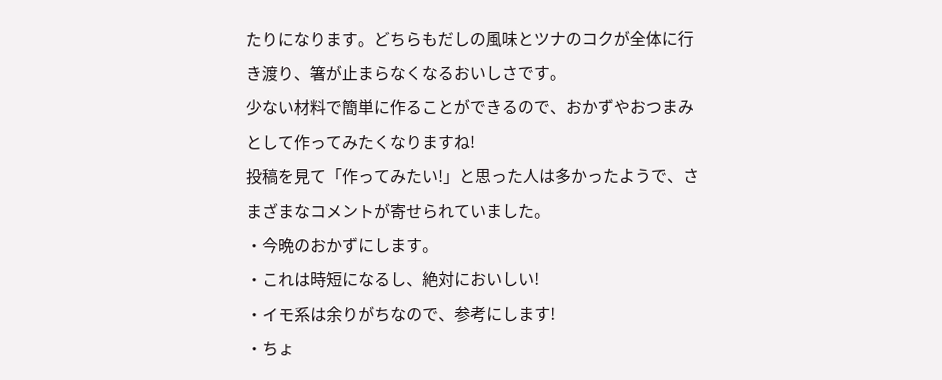たりになります。どちらもだしの風味とツナのコクが全体に行き渡り、箸が止まらなくなるおいしさです。
少ない材料で簡単に作ることができるので、おかずやおつまみとして作ってみたくなりますね!
投稿を見て「作ってみたい!」と思った人は多かったようで、さまざまなコメントが寄せられていました。
・今晩のおかずにします。
・これは時短になるし、絶対においしい!
・イモ系は余りがちなので、参考にします!
・ちょ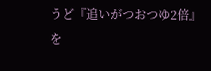うど『追いがつおつゆ2倍』を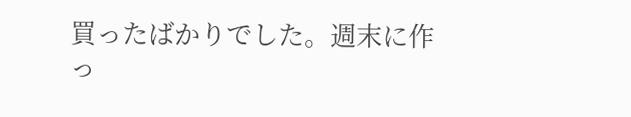買ったばかりでした。週末に作っ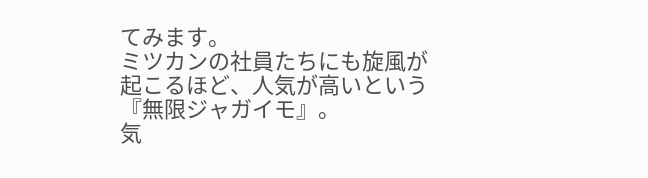てみます。
ミツカンの社員たちにも旋風が起こるほど、人気が高いという『無限ジャガイモ』。
気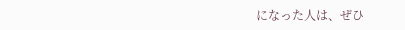になった人は、ぜひ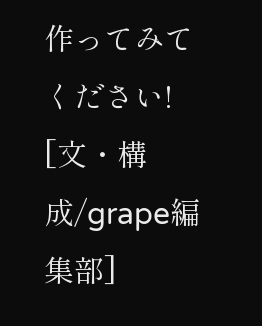作ってみてください!
[文・構成/grape編集部]